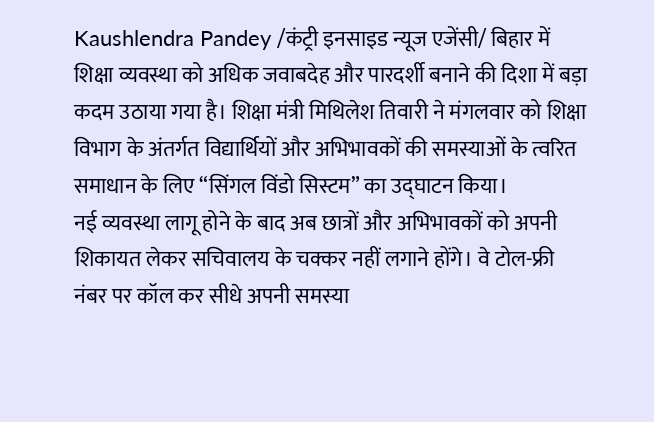Kaushlendra Pandey /कंट्री इनसाइड न्यूज एजेंसी/ बिहार में शिक्षा व्यवस्था को अधिक जवाबदेह और पारदर्शी बनाने की दिशा में बड़ा कदम उठाया गया है। शिक्षा मंत्री मिथिलेश तिवारी ने मंगलवार को शिक्षा विभाग के अंतर्गत विद्यार्थियों और अभिभावकों की समस्याओं के त्वरित समाधान के लिए “सिंगल विंडो सिस्टम” का उद्घाटन किया।
नई व्यवस्था लागू होने के बाद अब छात्रों और अभिभावकों को अपनी शिकायत लेकर सचिवालय के चक्कर नहीं लगाने होंगे। वे टोल-फ्री नंबर पर कॉल कर सीधे अपनी समस्या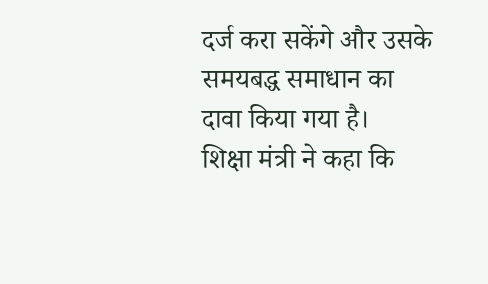दर्ज करा सकेंगे और उसके समयबद्ध समाधान का दावा किया गया है।
शिक्षा मंत्री ने कहा कि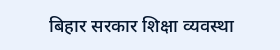बिहार सरकार शिक्षा व्यवस्था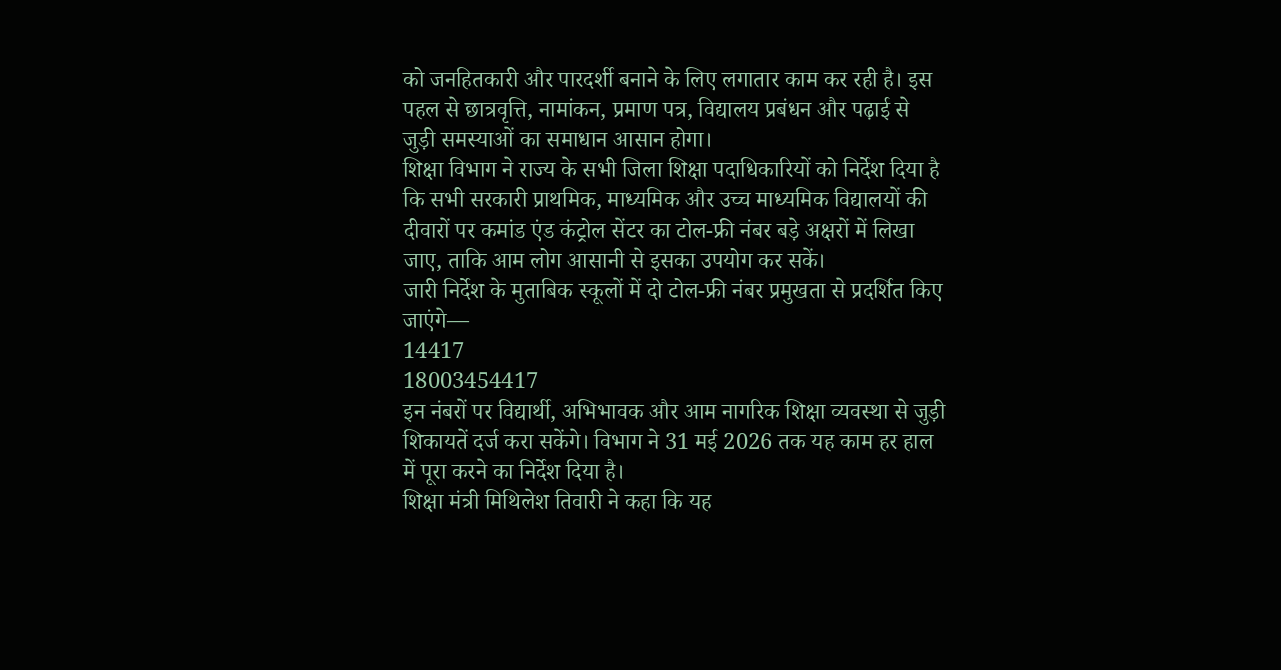को जनहितकारी और पारदर्शी बनाने के लिए लगातार काम कर रही है। इस पहल से छात्रवृत्ति, नामांकन, प्रमाण पत्र, विद्यालय प्रबंधन और पढ़ाई से जुड़ी समस्याओं का समाधान आसान होगा।
शिक्षा विभाग ने राज्य के सभी जिला शिक्षा पदाधिकारियों को निर्देश दिया है कि सभी सरकारी प्राथमिक, माध्यमिक और उच्च माध्यमिक विद्यालयों की दीवारों पर कमांड एंड कंट्रोल सेंटर का टोल-फ्री नंबर बड़े अक्षरों में लिखा जाए, ताकि आम लोग आसानी से इसका उपयोग कर सकें।
जारी निर्देश के मुताबिक स्कूलों में दो टोल-फ्री नंबर प्रमुखता से प्रदर्शित किए जाएंगे—
14417
18003454417
इन नंबरों पर विद्यार्थी, अभिभावक और आम नागरिक शिक्षा व्यवस्था से जुड़ी शिकायतें दर्ज करा सकेंगे। विभाग ने 31 मई 2026 तक यह काम हर हाल में पूरा करने का निर्देश दिया है।
शिक्षा मंत्री मिथिलेश तिवारी ने कहा कि यह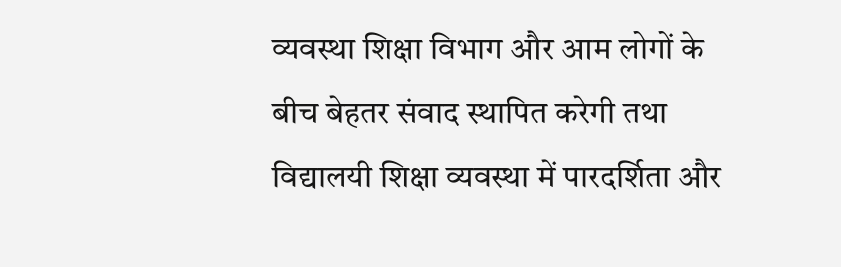व्यवस्था शिक्षा विभाग और आम लोगों के बीच बेहतर संवाद स्थापित करेगी तथा विद्यालयी शिक्षा व्यवस्था में पारदर्शिता और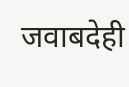जवाबदेही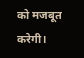को मजबूत करेगी।